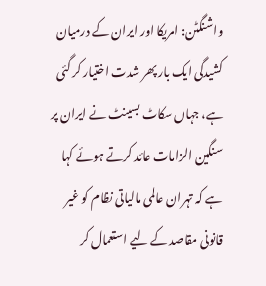واشنگٹن: امریکا اور ایران کے درمیان کشیدگی ایک بار پھر شدت اختیار کر گئی ہے، جہاں سکاٹ بسینٹ نے ایران پر سنگین الزامات عائد کرتے ہوئے کہا ہے کہ تہران عالمی مالیاتی نظام کو غیر قانونی مقاصد کے لیے استعمال کر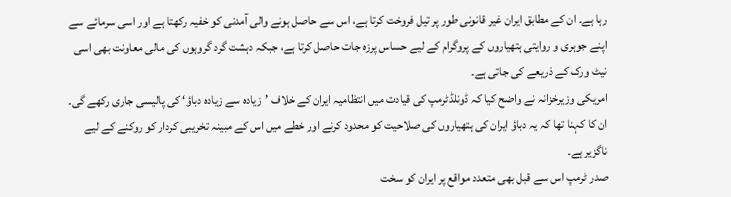رہا ہے۔ ان کے مطابق ایران غیر قانونی طور پر تیل فروخت کرتا ہے، اس سے حاصل ہونے والی آمدنی کو خفیہ رکھتا ہے اور اسی سرمائے سے اپنے جوہری و روایتی ہتھیاروں کے پروگرام کے لیے حساس پرزہ جات حاصل کرتا ہے، جبکہ دہشت گرد گروہوں کی مالی معاونت بھی اسی نیٹ ورک کے ذریعے کی جاتی ہے۔
امریکی وزیرخزانہ نے واضح کیا کہ ڈونلڈٹرمپ کی قیادت میں انتظامیہ ایران کے خلاف ’زیادہ سے زیادہ دباؤ‘ کی پالیسی جاری رکھے گی۔ ان کا کہنا تھا کہ یہ دباؤ ایران کی ہتھیاروں کی صلاحیت کو محدود کرنے اور خطے میں اس کے مبینہ تخریبی کردار کو روکنے کے لیے ناگزیر ہے۔
صدر ٹرمپ اس سے قبل بھی متعدد مواقع پر ایران کو سخت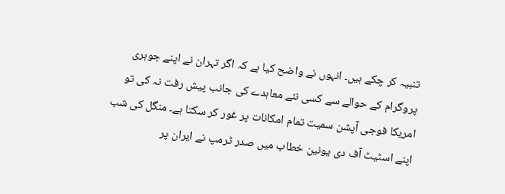تنبیہ کر چکے ہیں۔ انہوں نے واضح کیا ہے کہ اگر تہران نے اپنے جوہری پروگرام کے حوالے سے کسی نئے معاہدے کی جانب پیش رفت نہ کی تو امریکا فوجی آپشن سمیت تمام امکانات پر غور کر سکتا ہے۔ منگل کی شب اپنے اسٹیٹ آف دی یونین خطاب میں صدر ٹرمپ نے ایران پر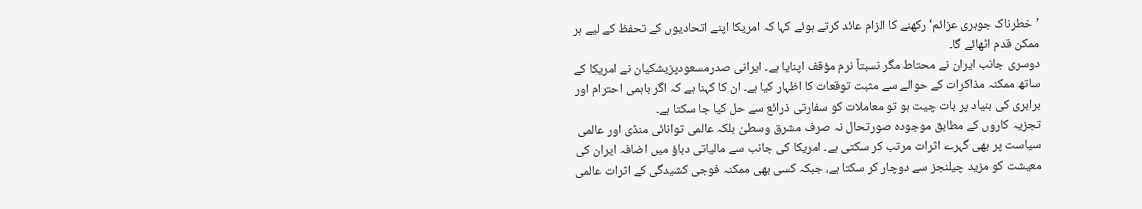’خطرناک جوہری عزائم‘ رکھنے کا الزام عائد کرتے ہوئے کہا کہ امریکا اپنے اتحادیوں کے تحفظ کے لیے ہر ممکن قدم اٹھائے گا۔
دوسری جانب ایران نے محتاط مگر نسبتاً نرم مؤقف اپنایا ہے۔ ایرانی صدرمسعودپزیشکیان نے امریکا کے ساتھ ممکنہ مذاکرات کے حوالے سے مثبت توقعات کا اظہار کیا ہے۔ ان کا کہنا ہے کہ اگر باہمی احترام اور برابری کی بنیاد پر بات چیت ہو تو معاملات کو سفارتی ذرائع سے حل کیا جا سکتا ہے۔
تجزیہ کاروں کے مطابق موجودہ صورتحال نہ صرف مشرق وسطیٰ بلکہ عالمی توانائی منڈی اور عالمی سیاست پر بھی گہرے اثرات مرتب کر سکتی ہے۔ امریکا کی جانب سے مالیاتی دباؤ میں اضافہ ایران کی معیشت کو مزید چیلنجز سے دوچار کر سکتا ہے، جبکہ کسی بھی ممکنہ فوجی کشیدگی کے اثرات عالمی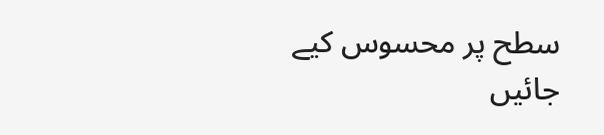سطح پر محسوس کیے جائیں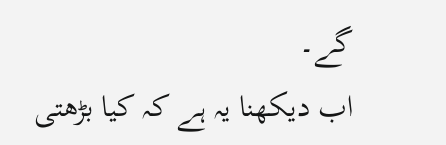گے۔
اب دیکھنا یہ ہے کہ کیا بڑھتی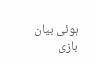ہوئی بیان بازی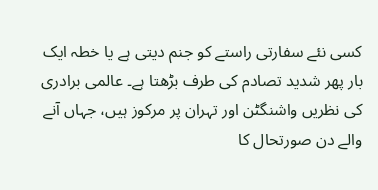کسی نئے سفارتی راستے کو جنم دیتی ہے یا خطہ ایک بار پھر شدید تصادم کی طرف بڑھتا ہے۔ عالمی برادری کی نظریں واشنگٹن اور تہران پر مرکوز ہیں، جہاں آنے والے دن صورتحال کا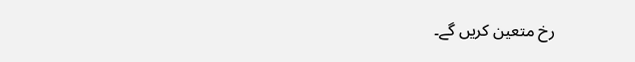رخ متعین کریں گے۔